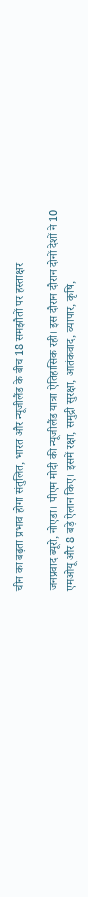चीन का बढ़ता प्रभाव होगा संतुलित, भारत और न्यूजीलैंड के बीच 18 समझौतों पर हस्ताक्षर

जनप्रवाद ब्यूरो, नोएडा। पीएम मोदी की न्यूजीलैंड यात्रा ऐतिहासिक रही। इस दौरान दौरान दोनों देशों ने 10 एमओयू और 8 बड़े ऐलान किए। इसमें रक्षा, समुद्री सुरक्षा, आतंकवाद, व्यापार, कृषि,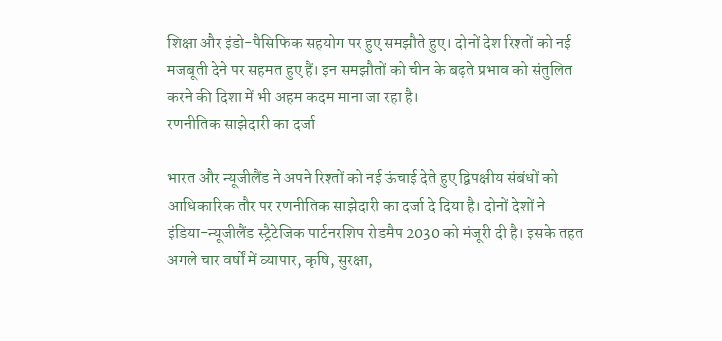शिक्षा और इंडो-पैसिफिक सहयोग पर हुए समझौते हुए। दोनों देश रिश्तों को नई मजबूती देने पर सहमत हुए हैं। इन समझौतों को चीन के बढ़ते प्रभाव को संतुलित करने की दिशा में भी अहम कदम माना जा रहा है।
रणनीतिक साझेदारी का दर्जा

भारत और न्यूजीलैंड ने अपने रिश्तों को नई ऊंचाई देते हुए द्विपक्षीय संबंधों को आधिकारिक तौर पर रणनीतिक साझेदारी का दर्जा दे दिया है। दोनों देशों ने इंडिया-न्यूजीलैंड स्ट्रैटेजिक पार्टनरशिप रोडमैप 2030 को मंजूरी दी है। इसके तहत अगले चार वर्षों में व्यापार, कृषि, सुरक्षा,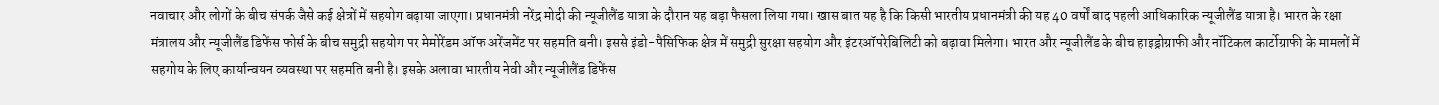नवाचार और लोगों के बीच संपर्क जैसे कई क्षेत्रों में सहयोग बढ़ाया जाएगा। प्रधानमंत्री नरेंद्र मोदी की न्यूजीलैंड यात्रा के दौरान यह बड़ा फैसला लिया गया। खास बात यह है कि किसी भारतीय प्रधानमंत्री की यह 40 वर्षों बाद पहली आधिकारिक न्यूजीलैंड यात्रा है। भारत के रक्षा मंत्रालय और न्यूजीलैंड डिफेंस फोर्स के बीच समुद्री सहयोग पर मेमोरेंडम ऑफ अरेंजमेंट पर सहमति बनी। इससे इंडो-पैसिफिक क्षेत्र में समुद्री सुरक्षा सहयोग और इंटरऑपरेबिलिटी को बढ़ावा मिलेगा। भारत और न्यूजीलैंड के बीच हाइड्रोग्राफी और नॉटिकल कार्टोग्राफी के मामलों में सहगोय के लिए कार्यान्वयन व्यवस्था पर सहमति बनी है। इसके अलावा भारतीय नेवी और न्यूजीलैंड डिफेंस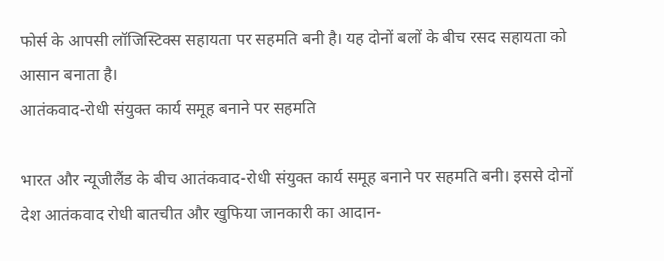फोर्स के आपसी लॉजिस्टिक्स सहायता पर सहमति बनी है। यह दोनों बलों के बीच रसद सहायता को आसान बनाता है।
आतंकवाद-रोधी संयुक्त कार्य समूह बनाने पर सहमति

भारत और न्यूजीलैंड के बीच आतंकवाद-रोधी संयुक्त कार्य समूह बनाने पर सहमति बनी। इससे दोनों देश आतंकवाद रोधी बातचीत और खुफिया जानकारी का आदान-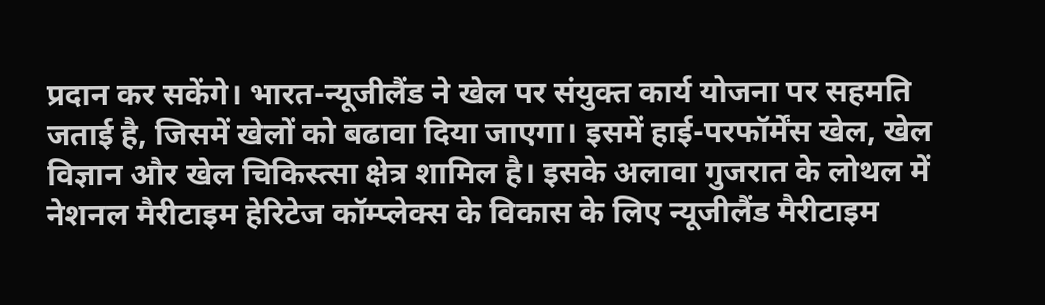प्रदान कर सकेंगे। भारत-न्यूजीलैंड ने खेल पर संयुक्त कार्य योजना पर सहमति जताई है, जिसमें खेलों को बढावा दिया जाएगा। इसमें हाई-परफॉर्मेंस खेल, खेल विज्ञान और खेल चिकिस्त्सा क्षेत्र शामिल है। इसके अलावा गुजरात के लोथल में नेशनल मैरीटाइम हेरिटेज कॉम्प्लेक्स के विकास के लिए न्यूजीलैंड मैरीटाइम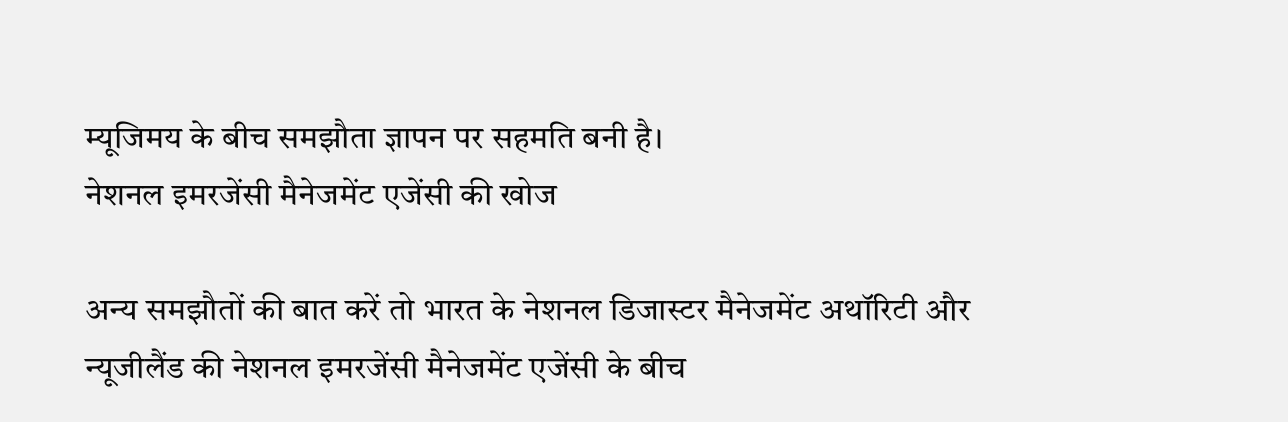म्यूजिमय के बीच समझौता ज्ञापन पर सहमति बनी है।
नेशनल इमरजेंसी मैनेजमेंट एजेंसी की खोज

अन्य समझौतों की बात करें तो भारत के नेशनल डिजास्टर मैनेजमेंट अथॉरिटी और न्यूजीलैंड की नेशनल इमरजेंसी मैनेजमेंट एजेंसी के बीच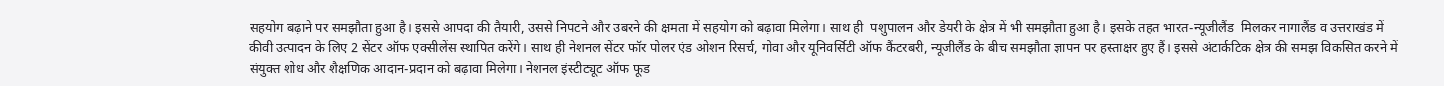सहयोग बढ़ाने पर समझौता हुआ है। इससे आपदा की तैयारी, उससे निपटने और उबरने की क्षमता में सहयोग को बढ़ावा मिलेगा। साथ ही  पशुपालन और डेयरी के क्षेत्र में भी समझौता हुआ है। इसके तहत भारत-न्यूजीलैंड  मिलकर नागालैंड व उत्तराखंड में कीवी उत्पादन के लिए 2 सेंटर ऑफ एक्सीलेंस स्थापित करेंगे। साथ ही नेशनल सेंटर फॉर पोलर एंड ओशन रिसर्च, गोवा और यूनिवर्सिटी ऑफ कैंटरबरी, न्यूजीलैंड के बीच समझौता ज्ञापन पर हस्ताक्षर हुए हैं। इससे अंटार्कटिक क्षेत्र की समझ विकसित करने में संयुक्त शोध और शैक्षणिक आदान-प्रदान को बढ़ावा मिलेगा। नेशनल इंस्टीट्यूट ऑफ फूड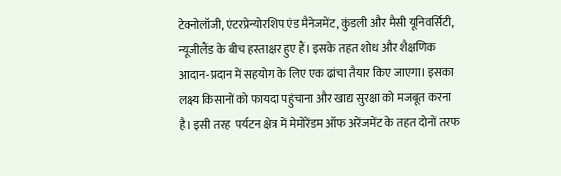टेक्नोलॉजी, एंटरप्रेन्योरशिप एंड मैनेजमेंट, कुंडली और मैसी यूनिवर्सिटी, न्यूजीलैंड के बीच हस्ताक्षर हुए हैं। इसके तहत शोध और शैक्षणिक आदान-प्रदान में सहयोग के लिए एक ढांचा तैयार किए जाएगा। इसका लक्ष्य किसानों को फायदा पहुंचाना और खाद्य सुरक्षा को मजबूत करना है। इसी तरह  पर्यटन क्षेत्र में मेमोरेंडम ऑफ अरेंजमेंट के तहत दोनों तरफ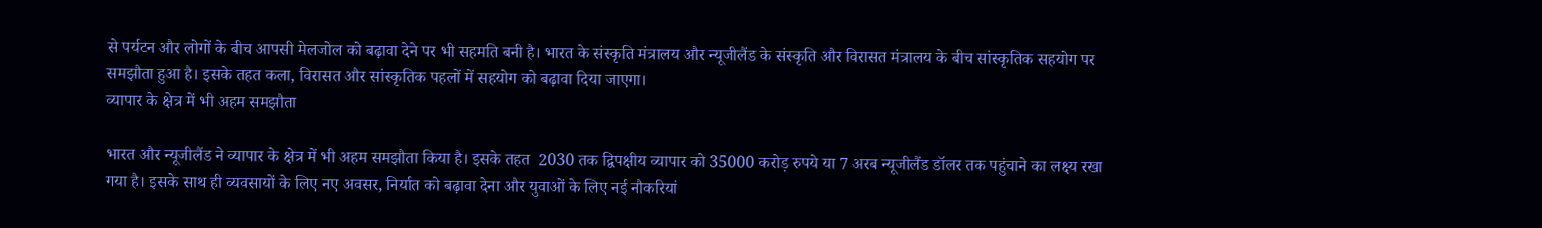से पर्यटन और लोगों के बीच आपसी मेलजोल को बढ़ावा देने पर भी सहमति बनी है। भारत के संस्कृति मंत्रालय और न्यूजीलैंड के संस्कृति और विरासत मंत्रालय के बीच सांस्कृतिक सहयोग पर समझौता हुआ है। इसके तहत कला, विरासत और सांस्कृतिक पहलों में सहयोग को बढ़ावा दिया जाएगा।
व्यापार के क्षेत्र में भी अहम समझौता

भारत और न्यूजीलैंड ने व्यापार के क्षेत्र में भी अहम समझौता किया है। इसके तहत  2030 तक द्विपक्षीय व्यापार को 35000 करोड़ रुपये या 7 अरब न्यूजीलैंड डॉलर तक पहुंचाने का लक्ष्य रखा गया है। इसके साथ ही व्यवसायों के लिए नए अवसर, निर्यात को बढ़ावा देना और युवाओं के लिए नई नौकरियां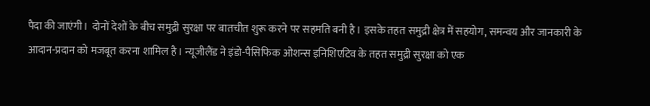पैदा की जाएंगी।  दोनों देशों के बीच समुद्री सुरक्षा पर बातचीत शुरू करने पर सहमति बनी है। इसके तहत समुद्री क्षेत्र में सहयोग, समन्वय और जानकारी के आदान-प्रदान को मजबूत करना शामिल है। न्यूजीलैंड ने इंडो-पैसिफिक ओशन्स इनिशिएटिव के तहत समुद्री सुरक्षा को एक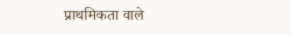प्राथमिकता वाले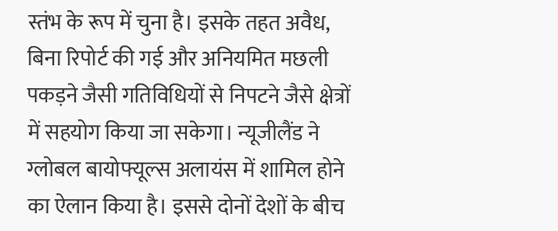स्तंभ के रूप में चुना है। इसके तहत अवैध, बिना रिपोर्ट की गई और अनियमित मछली पकड़ने जैसी गतिविधियों से निपटने जैसे क्षेत्रों में सहयोग किया जा सकेगा। न्यूजीलैंड ने ग्लोबल बायोफ्यूल्स अलायंस में शामिल होने का ऐलान किया है। इससे दोनों देशों के बीच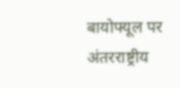बायोफ्यूल पर अंतरराष्ट्रीय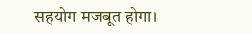सहयोग मजबूत होगा।